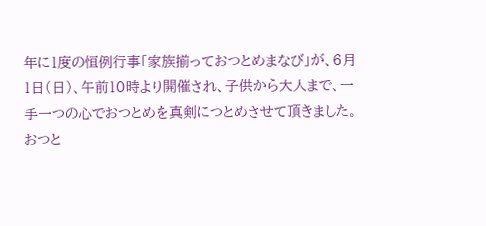年に1度の恒例行事「家族揃っておつとめまなび」が、6月1日(日)、午前10時より開催され、子供から大人まで、一手一つの心でおつとめを真剣につとめさせて頂きました。
おつと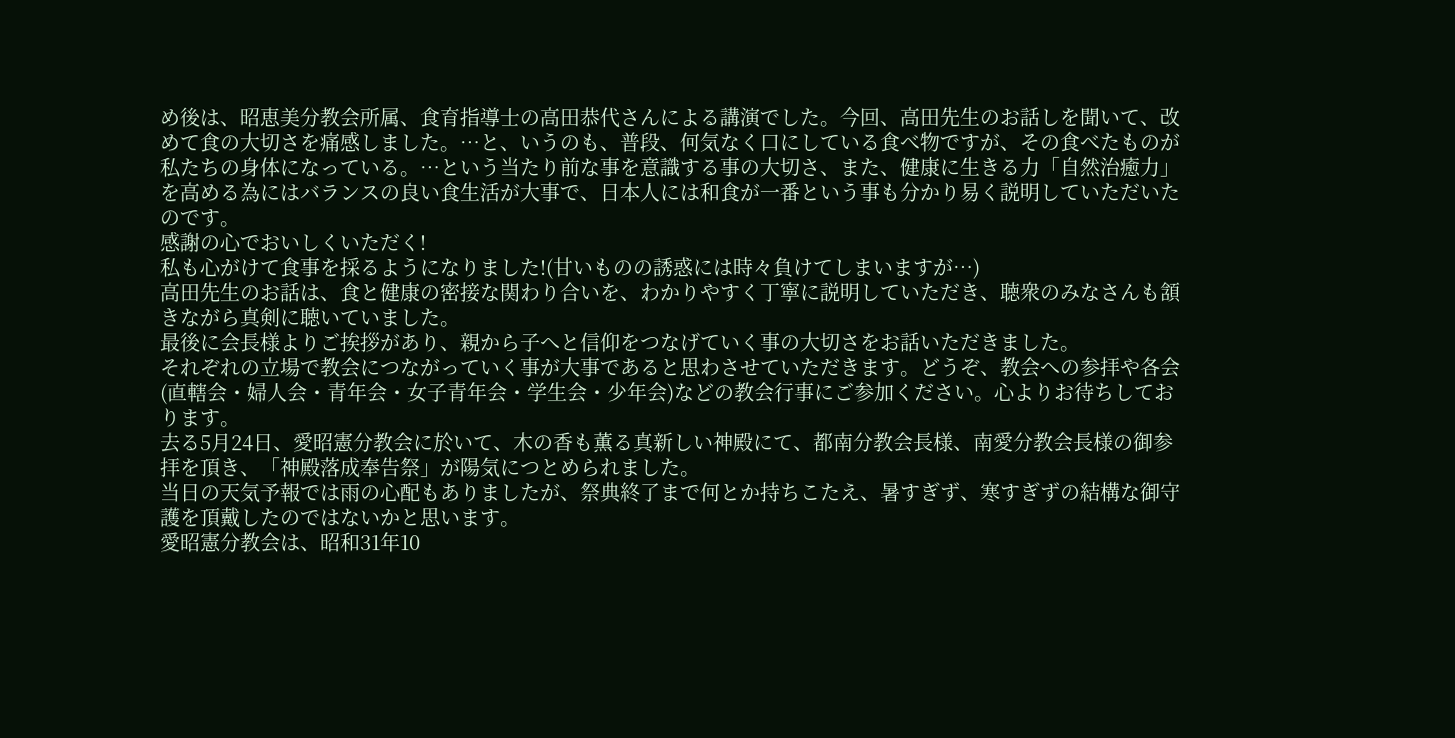め後は、昭恵美分教会所属、食育指導士の高田恭代さんによる講演でした。今回、高田先生のお話しを聞いて、改めて食の大切さを痛感しました。…と、いうのも、普段、何気なく口にしている食べ物ですが、その食べたものが私たちの身体になっている。…という当たり前な事を意識する事の大切さ、また、健康に生きる力「自然治癒力」を高める為にはバランスの良い食生活が大事で、日本人には和食が一番という事も分かり易く説明していただいたのです。
感謝の心でおいしくいただく!
私も心がけて食事を採るようになりました!(甘いものの誘惑には時々負けてしまいますが…)
高田先生のお話は、食と健康の密接な関わり合いを、わかりやすく丁寧に説明していただき、聴衆のみなさんも頷きながら真剣に聴いていました。
最後に会長様よりご挨拶があり、親から子へと信仰をつなげていく事の大切さをお話いただきました。
それぞれの立場で教会につながっていく事が大事であると思わさせていただきます。どうぞ、教会への参拝や各会(直轄会・婦人会・青年会・女子青年会・学生会・少年会)などの教会行事にご参加ください。心よりお待ちしております。
去る5月24日、愛昭憲分教会に於いて、木の香も薫る真新しい神殿にて、都南分教会長様、南愛分教会長様の御参拝を頂き、「神殿落成奉告祭」が陽気につとめられました。
当日の天気予報では雨の心配もありましたが、祭典終了まで何とか持ちこたえ、暑すぎず、寒すぎずの結構な御守護を頂戴したのではないかと思います。
愛昭憲分教会は、昭和31年10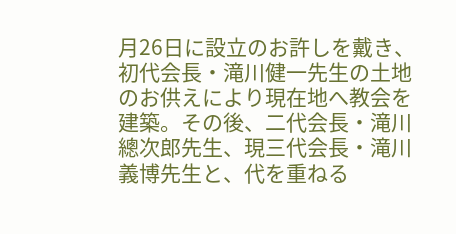月26日に設立のお許しを戴き、初代会長・滝川健一先生の土地のお供えにより現在地へ教会を建築。その後、二代会長・滝川總次郎先生、現三代会長・滝川義博先生と、代を重ねる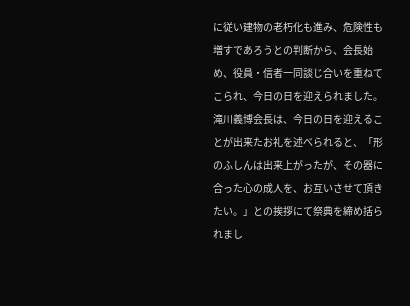に従い建物の老朽化も進み、危険性も増すであろうとの判断から、会長始め、役員・信者一同談じ合いを重ねてこられ、今日の日を迎えられました。
滝川義博会長は、今日の日を迎えることが出来たお礼を述べられると、「形のふしんは出来上がったが、その器に合った心の成人を、お互いさせて頂きたい。」との挨拶にて祭典を締め括られまし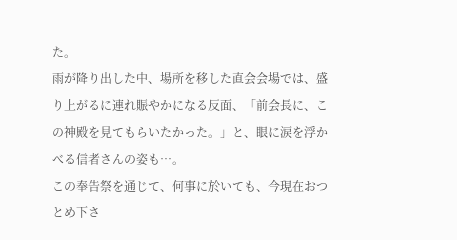た。
雨が降り出した中、場所を移した直会会場では、盛り上がるに連れ賑やかになる反面、「前会長に、この神殿を見てもらいたかった。」と、眼に涙を浮かべる信者さんの姿も…。
この奉告祭を通じて、何事に於いても、今現在おつとめ下さ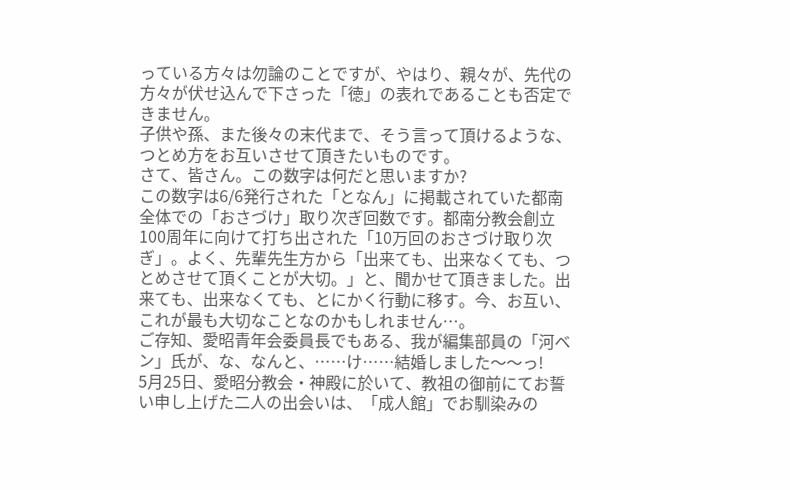っている方々は勿論のことですが、やはり、親々が、先代の方々が伏せ込んで下さった「徳」の表れであることも否定できません。
子供や孫、また後々の末代まで、そう言って頂けるような、つとめ方をお互いさせて頂きたいものです。
さて、皆さん。この数字は何だと思いますか?
この数字は6/6発行された「となん」に掲載されていた都南全体での「おさづけ」取り次ぎ回数です。都南分教会創立100周年に向けて打ち出された「10万回のおさづけ取り次ぎ」。よく、先輩先生方から「出来ても、出来なくても、つとめさせて頂くことが大切。」と、聞かせて頂きました。出来ても、出来なくても、とにかく行動に移す。今、お互い、これが最も大切なことなのかもしれません…。
ご存知、愛昭青年会委員長でもある、我が編集部員の「河ベン」氏が、な、なんと、……け……結婚しました〜〜っ!
5月25日、愛昭分教会・神殿に於いて、教祖の御前にてお誓い申し上げた二人の出会いは、「成人館」でお馴染みの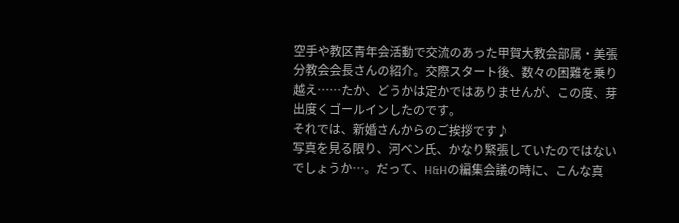空手や教区青年会活動で交流のあった甲賀大教会部属・美張分教会会長さんの紹介。交際スタート後、数々の困難を乗り越え……たか、どうかは定かではありませんが、この度、芽出度くゴールインしたのです。
それでは、新婚さんからのご挨拶です♪
写真を見る限り、河ベン氏、かなり緊張していたのではないでしょうか…。だって、H&Hの編集会議の時に、こんな真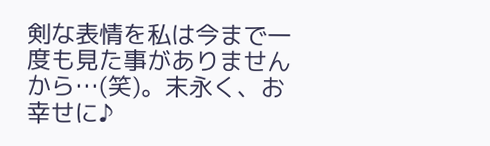剣な表情を私は今まで一度も見た事がありませんから…(笑)。末永く、お幸せに♪